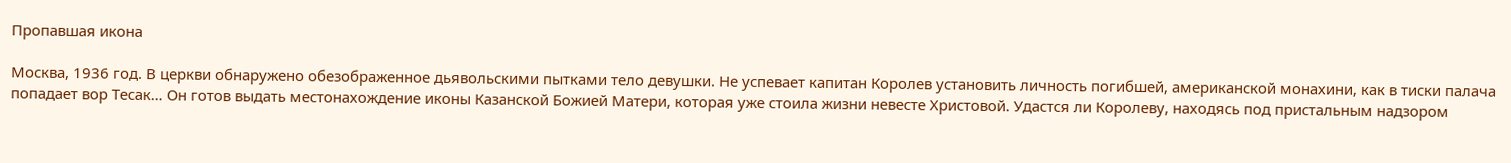Пропавшая икона

Москва, 1936 год. В церкви обнаружено обезображенное дьявольскими пытками тело девушки. Не успевает капитан Королев установить личность погибшей, американской монахини, как в тиски палача попадает вор Тесак… Он готов выдать местонахождение иконы Казанской Божией Матери, которая уже стоила жизни невесте Христовой. Удастся ли Королеву, находясь под пристальным надзором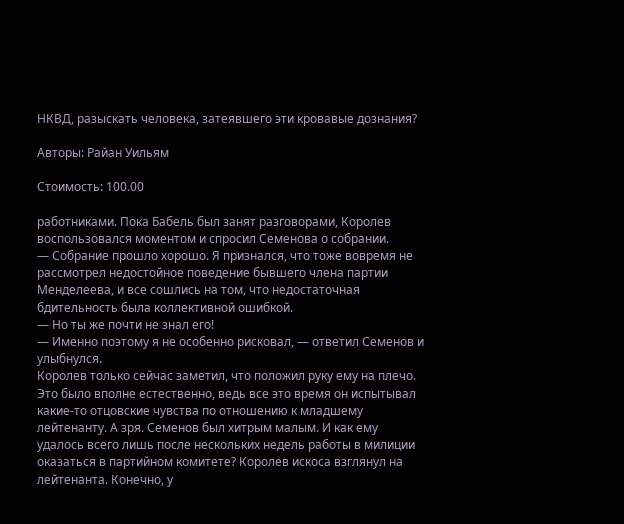НКВД, разыскать человека, затеявшего эти кровавые дознания?

Авторы: Райан Уильям

Стоимость: 100.00

работниками. Пока Бабель был занят разговорами, Королев воспользовался моментом и спросил Семенова о собрании.
— Собрание прошло хорошо. Я признался, что тоже вовремя не рассмотрел недостойное поведение бывшего члена партии Менделеева, и все сошлись на том, что недостаточная бдительность была коллективной ошибкой.
— Но ты же почти не знал его!
— Именно поэтому я не особенно рисковал, — ответил Семенов и улыбнулся.
Королев только сейчас заметил, что положил руку ему на плечо. Это было вполне естественно, ведь все это время он испытывал какие-то отцовские чувства по отношению к младшему лейтенанту. А зря. Семенов был хитрым малым. И как ему удалось всего лишь после нескольких недель работы в милиции оказаться в партийном комитете? Королев искоса взглянул на лейтенанта. Конечно, у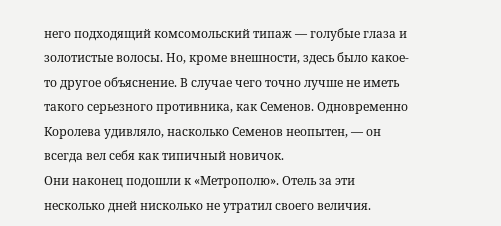него подходящий комсомольский типаж — голубые глаза и золотистые волосы. Но, кроме внешности, здесь было какое-то другое объяснение. В случае чего точно лучше не иметь такого серьезного противника, как Семенов. Одновременно Королева удивляло, насколько Семенов неопытен, — он всегда вел себя как типичный новичок.
Они наконец подошли к «Метрополю». Отель за эти несколько дней нисколько не утратил своего величия.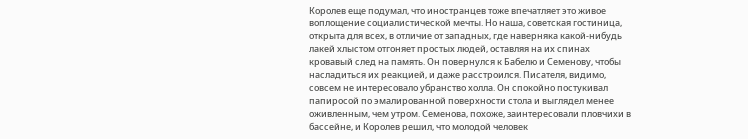Королев еще подумал, что иностранцев тоже впечатляет это живое воплощение социалистической мечты. Но наша, советская гостиница, открыта для всех, в отличие от западных, где наверняка какой-нибудь лакей хлыстом отгоняет простых людей, оставляя на их спинах кровавый след на память. Он повернулся к Бабелю и Семенову, чтобы насладиться их реакцией, и даже расстроился. Писателя, видимо, совсем не интересовало убранство холла. Он спокойно постукивал папиросой по эмалированной поверхности стола и выглядел менее оживленным, чем утром. Семенова, похоже, заинтересовали пловчихи в бассейне, и Королев решил, что молодой человек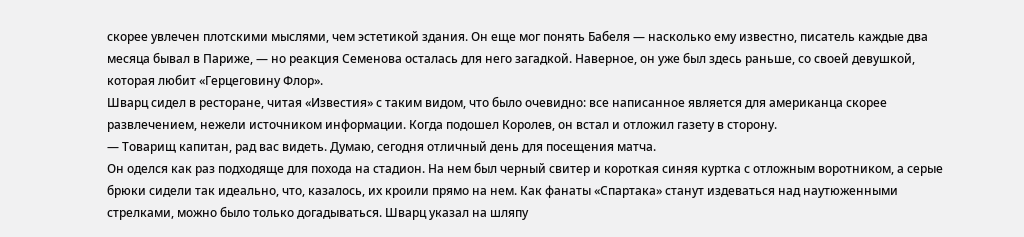скорее увлечен плотскими мыслями, чем эстетикой здания. Он еще мог понять Бабеля — насколько ему известно, писатель каждые два месяца бывал в Париже, — но реакция Семенова осталась для него загадкой. Наверное, он уже был здесь раньше, со своей девушкой, которая любит «Герцеговину Флор».
Шварц сидел в ресторане, читая «Известия» с таким видом, что было очевидно: все написанное является для американца скорее развлечением, нежели источником информации. Когда подошел Королев, он встал и отложил газету в сторону.
— Товарищ капитан, рад вас видеть. Думаю, сегодня отличный день для посещения матча.
Он оделся как раз подходяще для похода на стадион. На нем был черный свитер и короткая синяя куртка с отложным воротником, а серые брюки сидели так идеально, что, казалось, их кроили прямо на нем. Как фанаты «Спартака» станут издеваться над наутюженными стрелками, можно было только догадываться. Шварц указал на шляпу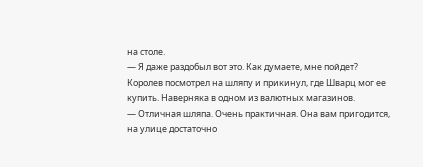на столе.
— Я даже раздобыл вот это. Как думаете, мне пойдет?
Королев посмотрел на шляпу и прикинул, где Шварц мог ее купить. Наверняка в одном из валютных магазинов.
— Отличная шляпа. Очень практичная. Она вам пригодится, на улице достаточно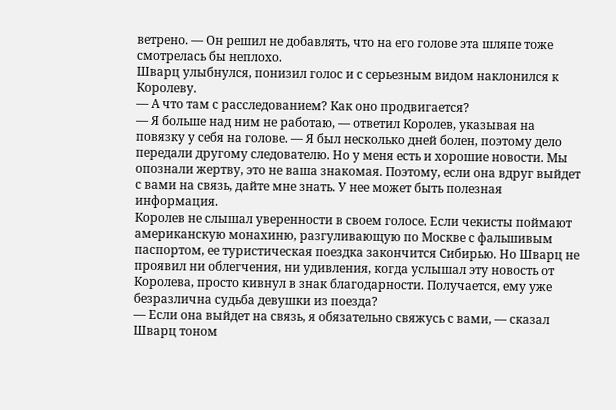ветрено. — Он решил не добавлять, что на его голове эта шляпе тоже смотрелась бы неплохо.
Шварц улыбнулся, понизил голос и с серьезным видом наклонился к Королеву.
— А что там с расследованием? Как оно продвигается?
— Я больше над ним не работаю, — ответил Королев, указывая на повязку у себя на голове. — Я был несколько дней болен, поэтому дело передали другому следователю. Но у меня есть и хорошие новости. Мы опознали жертву, это не ваша знакомая. Поэтому, если она вдруг выйдет с вами на связь, дайте мне знать. У нее может быть полезная информация.
Королев не слышал уверенности в своем голосе. Если чекисты поймают американскую монахиню, разгуливающую по Москве с фальшивым паспортом, ее туристическая поездка закончится Сибирью. Но Шварц не проявил ни облегчения, ни удивления, когда услышал эту новость от Королева, просто кивнул в знак благодарности. Получается, ему уже безразлична судьба девушки из поезда?
— Если она выйдет на связь, я обязательно свяжусь с вами, — сказал Шварц тоном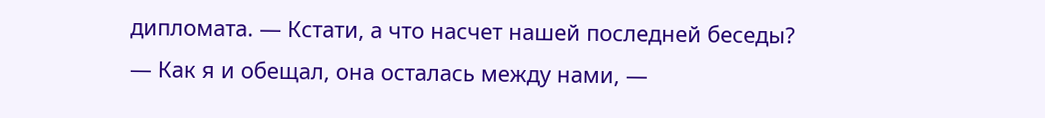дипломата. — Кстати, а что насчет нашей последней беседы?
— Как я и обещал, она осталась между нами, —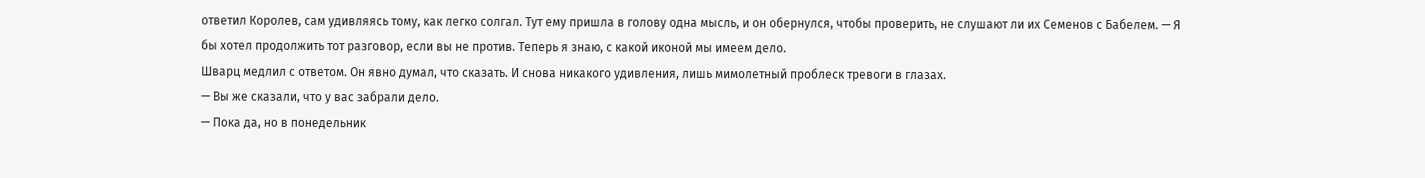ответил Королев, сам удивляясь тому, как легко солгал. Тут ему пришла в голову одна мысль, и он обернулся, чтобы проверить, не слушают ли их Семенов с Бабелем. — Я бы хотел продолжить тот разговор, если вы не против. Теперь я знаю, с какой иконой мы имеем дело.
Шварц медлил с ответом. Он явно думал, что сказать. И снова никакого удивления, лишь мимолетный проблеск тревоги в глазах.
— Вы же сказали, что у вас забрали дело.
— Пока да, но в понедельник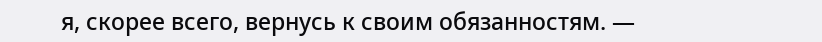я, скорее всего, вернусь к своим обязанностям. —